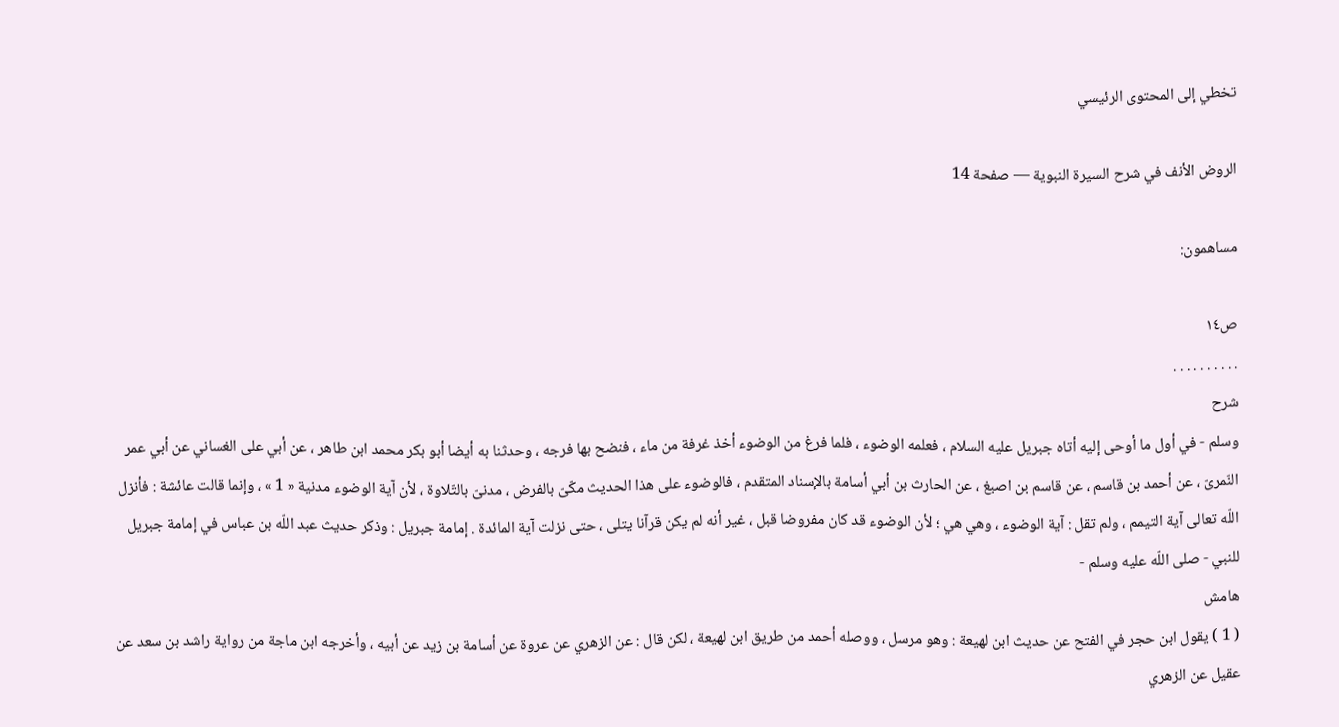تخطي إلى المحتوى الرئيسي

الروض الأنف في شرح السيرة النبوية — صفحة 14

مساهمون:

ص١٤
. . . . . . . . . .
شرح
وسلم - في أول ما أوحى إليه أتاه جبريل عليه السلام ، فعلمه الوضوء ، فلما فرغ من الوضوء أخذ غرفة من ماء ، فنضح بها فرجه ، وحدثنا به أيضا أبو بكر محمد ابن طاهر ، عن أبي على الغساني عن أبي عمر النّمرىّ ، عن أحمد بن قاسم ، عن قاسم بن اصبغ ، عن الحارث بن أبي أسامة بالإسناد المتقدم ، فالوضوء على هذا الحديث مكّىّ بالفرض ، مدنىّ بالتّلاوة ، لأن آية الوضوء مدنية « 1 » ، وإنما قالت عائشة : فأنزل اللّه تعالى آية التيمم ، ولم تقل : آية الوضوء ، وهي هي ؛ لأن الوضوء قد كان مفروضا قبل ، غير أنه لم يكن قرآنا يتلى ، حتى نزلت آية المائدة . إمامة جبريل : وذكر حديث عبد اللّه بن عباس في إمامة جبريل للنبي - صلى اللّه عليه وسلم -
هامش
( 1 ) يقول ابن حجر في الفتح عن حديث ابن لهيعة : وهو مرسل ، ووصله أحمد من طريق ابن لهيعة ، لكن قال : عن الزهري عن عروة عن أسامة بن زيد عن أبيه ، وأخرجه ابن ماجة من رواية راشد بن سعد عن عقيل عن الزهري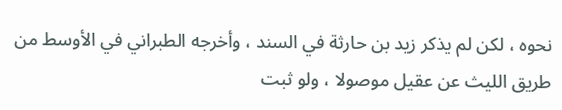نحوه ، لكن لم يذكر زيد بن حارثة في السند ، وأخرجه الطبراني في الأوسط من طريق الليث عن عقيل موصولا ، ولو ثبت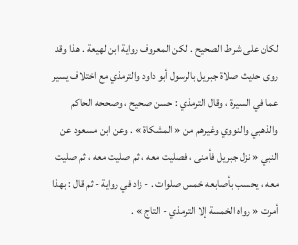لكان على شرط الصحيح . لكن المعروف رواية ابن لهيعة . هذا وقد روى حديث صلاة جبريل بالرسول أبو داود والترمذي مع اختلاف يسير عما في السيرة ، وقال الترمذي : حسن صحيح ، وصححه الحاكم والذهبي والنووي وغيرهم من « المشكاة » . وعن ابن مسعود عن النبي « نزل جبريل فأمنى ، فصليت معه ، ثم صليت معه ، ثم صليت معه ، يحسب بأصابعه خمس صلوات . - زاد في رواية - ثم قال : بهذا أمرت « رواه الخمسة إلا الترمذي - التاج » .